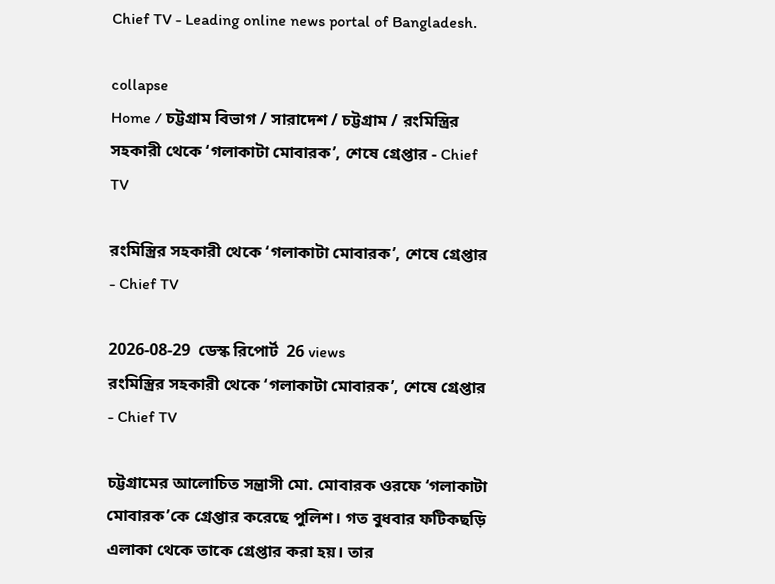Chief TV - Leading online news portal of Bangladesh.

collapse
Home / চট্টগ্রাম বিভাগ / সারাদেশ / চট্টগ্রাম / রংমিস্ত্রির সহকারী থেকে ‘গলাকাটা মোবারক’, শেষে গ্রেপ্তার - Chief TV

রংমিস্ত্রির সহকারী থেকে ‘গলাকাটা মোবারক’, শেষে গ্রেপ্তার - Chief TV

2026-08-29  ডেস্ক রিপোর্ট  26 views
রংমিস্ত্রির সহকারী থেকে ‘গলাকাটা মোবারক’, শেষে গ্রেপ্তার - Chief TV

চট্টগ্রামের আলোচিত সন্ত্রাসী মো. মোবারক ওরফে ‘গলাকাটা মোবারক’কে গ্রেপ্তার করেছে পুলিশ। গত বুধবার ফটিকছড়ি এলাকা থেকে তাকে গ্রেপ্তার করা হয়। তার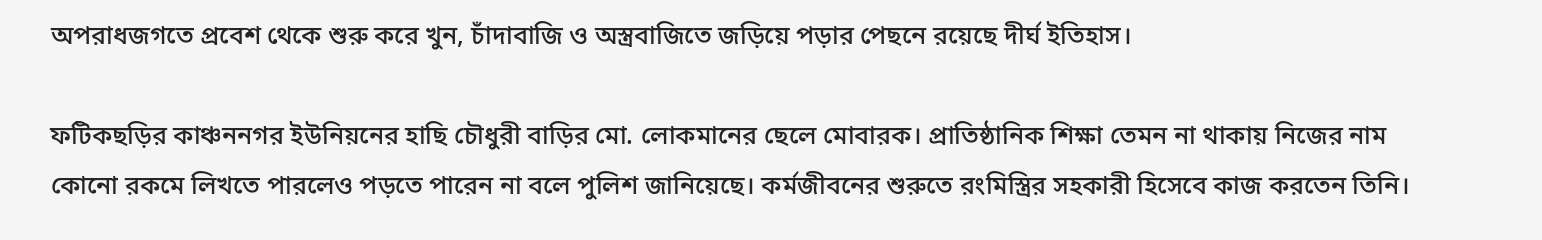অপরাধজগতে প্রবেশ থেকে শুরু করে খুন, চাঁদাবাজি ও অস্ত্রবাজিতে জড়িয়ে পড়ার পেছনে রয়েছে দীর্ঘ ইতিহাস।

ফটিকছড়ির কাঞ্চননগর ইউনিয়নের হাছি চৌধুরী বাড়ির মো. লোকমানের ছেলে মোবারক। প্রাতিষ্ঠানিক শিক্ষা তেমন না থাকায় নিজের নাম কোনো রকমে লিখতে পারলেও পড়তে পারেন না বলে পুলিশ জানিয়েছে। কর্মজীবনের শুরুতে রংমিস্ত্রির সহকারী হিসেবে কাজ করতেন তিনি।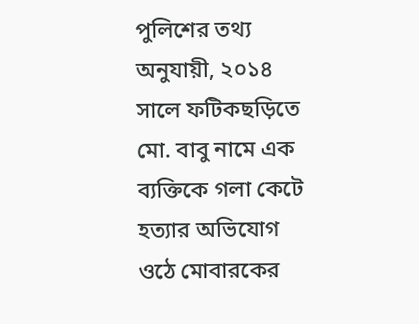পুলিশের তথ্য অনুযায়ী, ২০১৪ সালে ফটিকছড়িতে মো. বাবু নামে এক ব্যক্তিকে গলা কেটে হত্যার অভিযোগ ওঠে মোবারকের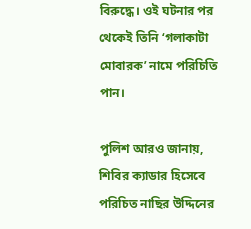বিরুদ্ধে। ওই ঘটনার পর থেকেই তিনি ‘গলাকাটা মোবারক’ নামে পরিচিতি পান।

পুলিশ আরও জানায়, শিবির ক্যাডার হিসেবে পরিচিত নাছির উদ্দিনের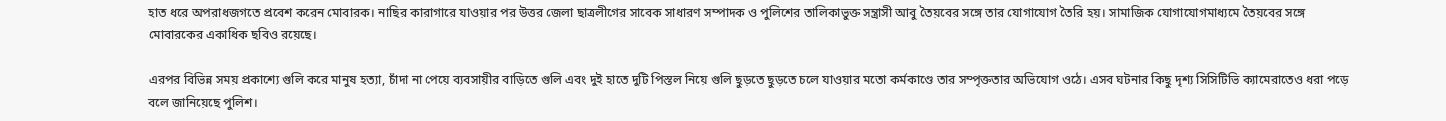হাত ধরে অপরাধজগতে প্রবেশ করেন মোবারক। নাছির কারাগারে যাওয়ার পর উত্তর জেলা ছাত্রলীগের সাবেক সাধারণ সম্পাদক ও পুলিশের তালিকাভুক্ত সন্ত্রাসী আবু তৈয়বের সঙ্গে তার যোগাযোগ তৈরি হয়। সামাজিক যোগাযোগমাধ্যমে তৈয়বের সঙ্গে মোবারকের একাধিক ছবিও রয়েছে।

এরপর বিভিন্ন সময় প্রকাশ্যে গুলি করে মানুষ হত্যা, চাঁদা না পেয়ে ব্যবসায়ীর বাড়িতে গুলি এবং দুই হাতে দুটি পিস্তল নিয়ে গুলি ছুড়তে ছুড়তে চলে যাওয়ার মতো কর্মকাণ্ডে তার সম্পৃক্ততার অভিযোগ ওঠে। এসব ঘটনার কিছু দৃশ্য সিসিটিভি ক্যামেরাতেও ধরা পড়ে বলে জানিয়েছে পুলিশ।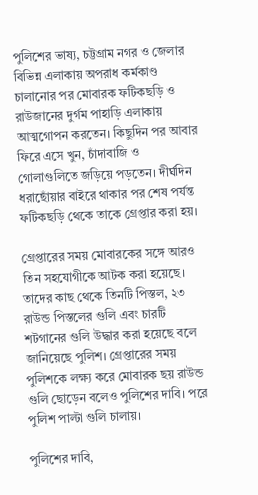পুলিশের ভাষ্য, চট্টগ্রাম নগর ও জেলার বিভিন্ন এলাকায় অপরাধ কর্মকাণ্ড চালানোর পর মোবারক ফটিকছড়ি ও রাউজানের দুর্গম পাহাড়ি এলাকায় আত্মগোপন করতেন। কিছুদিন পর আবার ফিরে এসে খুন, চাঁদাবাজি ও গোলাগুলিতে জড়িয়ে পড়তেন। দীর্ঘদিন ধরাছোঁয়ার বাইরে থাকার পর শেষ পর্যন্ত ফটিকছড়ি থেকে তাকে গ্রেপ্তার করা হয়।

গ্রেপ্তারের সময় মোবারকের সঙ্গে আরও তিন সহযোগীকে আটক করা হয়েছে। তাদের কাছ থেকে তিনটি পিস্তল, ২৩ রাউন্ড পিস্তলের গুলি এবং চারটি শটগানের গুলি উদ্ধার করা হয়েছে বলে জানিয়েছে পুলিশ। গ্রেপ্তারের সময় পুলিশকে লক্ষ্য করে মোবারক ছয় রাউন্ড গুলি ছোড়েন বলেও পুলিশের দাবি। পরে পুলিশ পাল্টা গুলি চালায়।

পুলিশের দাবি,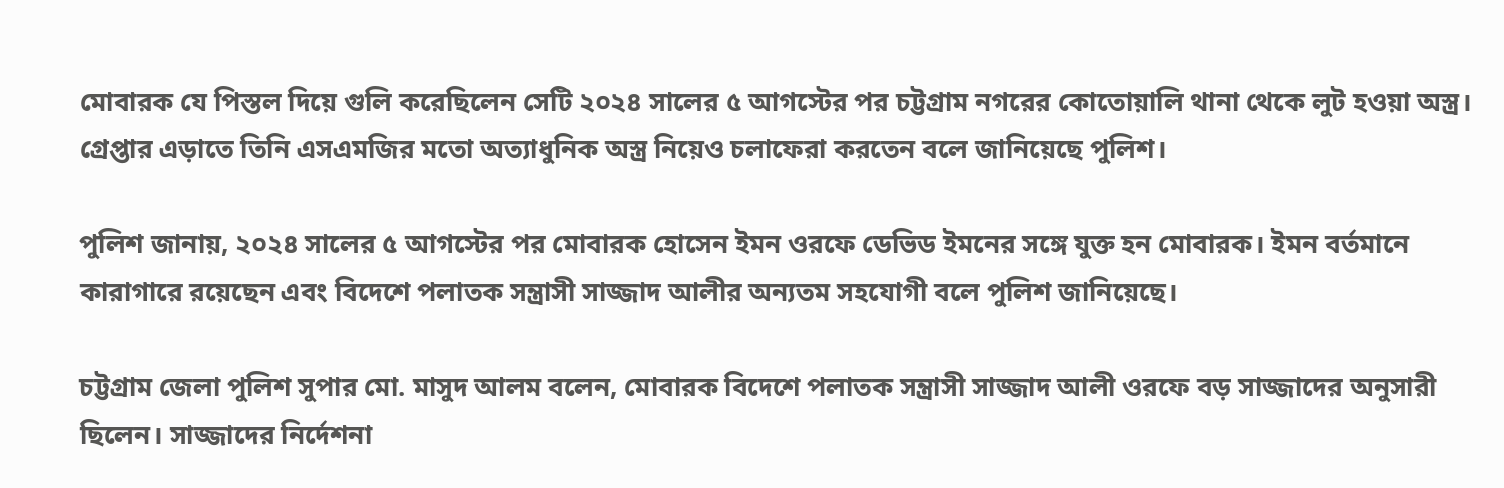মোবারক যে পিস্তল দিয়ে গুলি করেছিলেন সেটি ২০২৪ সালের ৫ আগস্টের পর চট্টগ্রাম নগরের কোতোয়ালি থানা থেকে লুট হওয়া অস্ত্র। গ্রেপ্তার এড়াতে তিনি এসএমজির মতো অত্যাধুনিক অস্ত্র নিয়েও চলাফেরা করতেন বলে জানিয়েছে পুলিশ।

পুলিশ জানায়, ২০২৪ সালের ৫ আগস্টের পর মোবারক হোসেন ইমন ওরফে ডেভিড ইমনের সঙ্গে যুক্ত হন মোবারক। ইমন বর্তমানে কারাগারে রয়েছেন এবং বিদেশে পলাতক সন্ত্রাসী সাজ্জাদ আলীর অন্যতম সহযোগী বলে পুলিশ জানিয়েছে।

চট্টগ্রাম জেলা পুলিশ সুপার মো. মাসুদ আলম বলেন, মোবারক বিদেশে পলাতক সন্ত্রাসী সাজ্জাদ আলী ওরফে বড় সাজ্জাদের অনুসারী ছিলেন। সাজ্জাদের নির্দেশনা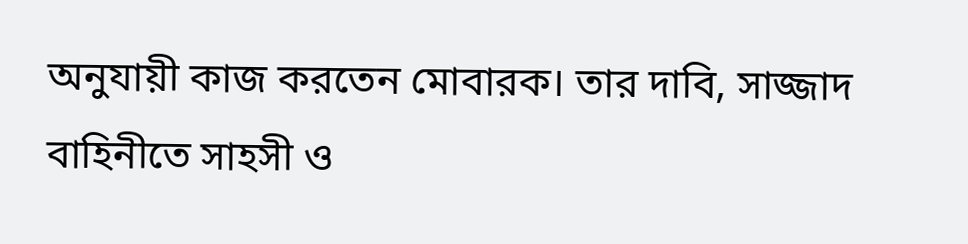অনুযায়ী কাজ করতেন মোবারক। তার দাবি, সাজ্জাদ বাহিনীতে সাহসী ও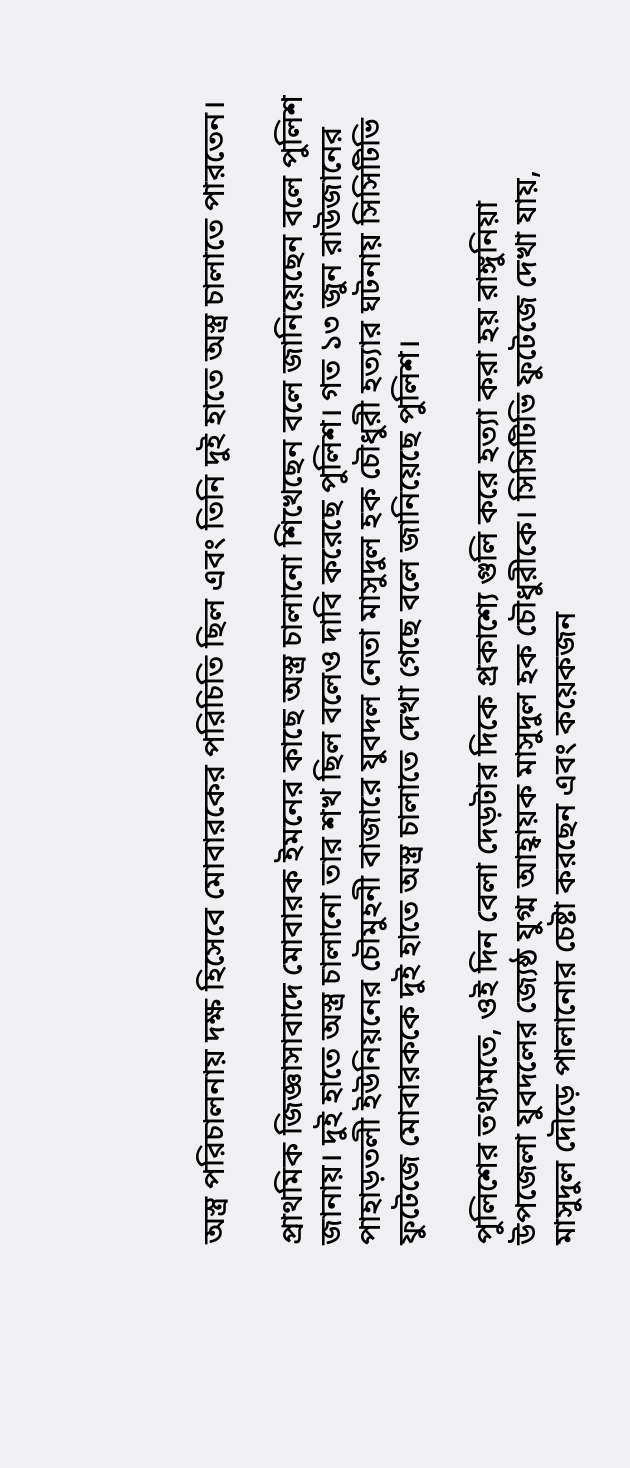অস্ত্র পরিচালনায় দক্ষ হিসেবে মোবারকের পরিচিতি ছিল এবং তিনি দুই হাতে অস্ত্র চালাতে পারতেন।

প্রাথমিক জিজ্ঞাসাবাদে মোবারক ইমনের কাছে অস্ত্র চালানো শিখেছেন বলে জানিয়েছেন বলে পুলিশ জানায়। দুই হাতে অস্ত্র চালানো তার শখ ছিল বলেও দাবি করেছে পুলিশ। গত ১৩ জুন রাউজানের পাহাড়তলী ইউনিয়নের চৌমুহনী বাজারে যুবদল নেতা মাসুদুল হক চৌধুরী হত্যার ঘটনায় সিসিটিভি ফুটেজে মোবারককে দুই হাতে অস্ত্র চালাতে দেখা গেছে বলে জানিয়েছে পুলিশ।

পুলিশের তথ্যমতে, ওই দিন বেলা দেড়টার দিকে প্রকাশ্যে গুলি করে হত্যা করা হয় রাঙ্গুনিয়া উপজেলা যুবদলের জ্যেষ্ঠ যুগ্ম আহ্বায়ক মাসুদুল হক চৌধুরীকে। সিসিটিভি ফুটেজে দেখা যায়, মাসুদুল দৌড়ে পালানোর চেষ্টা করছেন এবং কয়েকজন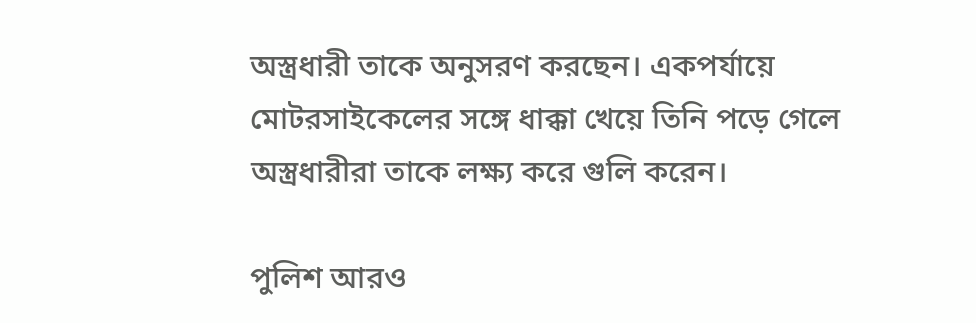অস্ত্রধারী তাকে অনুসরণ করছেন। একপর্যায়ে মোটরসাইকেলের সঙ্গে ধাক্কা খেয়ে তিনি পড়ে গেলে অস্ত্রধারীরা তাকে লক্ষ্য করে গুলি করেন।

পুলিশ আরও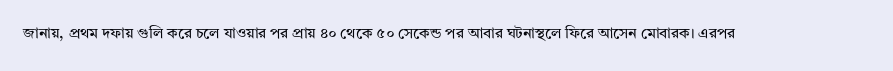জানায়, প্রথম দফায় গুলি করে চলে যাওয়ার পর প্রায় ৪০ থেকে ৫০ সেকেন্ড পর আবার ঘটনাস্থলে ফিরে আসেন মোবারক। এরপর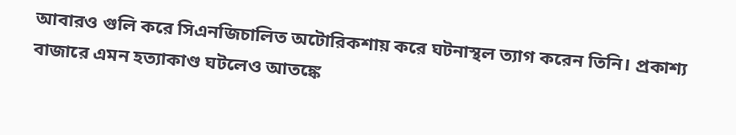আবারও গুলি করে সিএনজিচালিত অটোরিকশায় করে ঘটনাস্থল ত্যাগ করেন তিনি। প্রকাশ্য বাজারে এমন হত্যাকাণ্ড ঘটলেও আতঙ্কে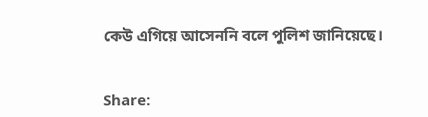কেউ এগিয়ে আসেননি বলে পুলিশ জানিয়েছে।


Share: